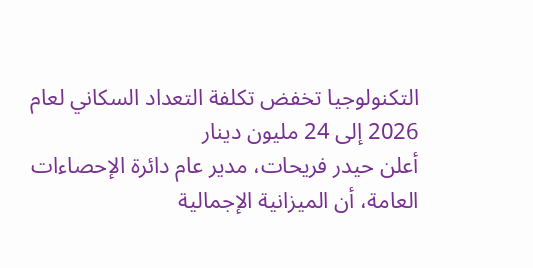التكنولوجيا تخفض تكلفة التعداد السكاني لعام 2026 إلى 24 مليون دينار
أعلن حيدر فريحات، مدير عام دائرة الإحصاءات العامة، أن الميزانية الإجمالية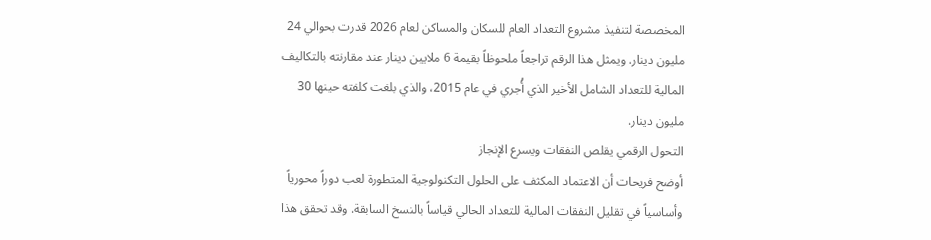المخصصة لتنفيذ مشروع التعداد العام للسكان والمساكن لعام 2026 قدرت بحوالي 24 مليون دينار. ويمثل هذا الرقم تراجعاً ملحوظاً بقيمة 6 ملايين دينار عند مقارنته بالتكاليف المالية للتعداد الشامل الأخير الذي أُجري في عام 2015، والذي بلغت كلفته حينها 30 مليون دينار.
التحول الرقمي يقلص النفقات ويسرع الإنجاز
أوضح فريحات أن الاعتماد المكثف على الحلول التكنولوجية المتطورة لعب دوراً محورياً وأساسياً في تقليل النفقات المالية للتعداد الحالي قياساً بالنسخ السابقة. وقد تحقق هذا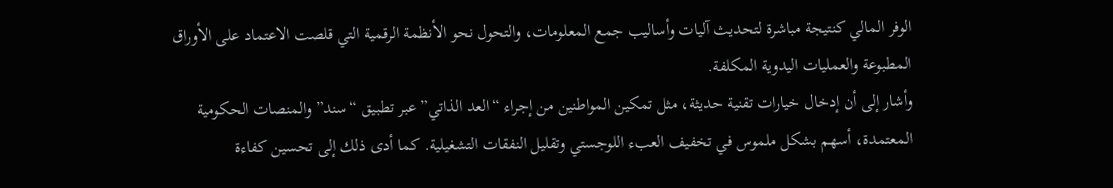الوفر المالي كنتيجة مباشرة لتحديث آليات وأساليب جمع المعلومات، والتحول نحو الأنظمة الرقمية التي قلصت الاعتماد على الأوراق المطبوعة والعمليات اليدوية المكلفة.
وأشار إلى أن إدخال خيارات تقنية حديثة، مثل تمكين المواطنين من إجراء “العد الذاتي” عبر تطبيق “سند” والمنصات الحكومية المعتمدة، أسهم بشكل ملموس في تخفيف العبء اللوجستي وتقليل النفقات التشغيلية. كما أدى ذلك إلى تحسين كفاءة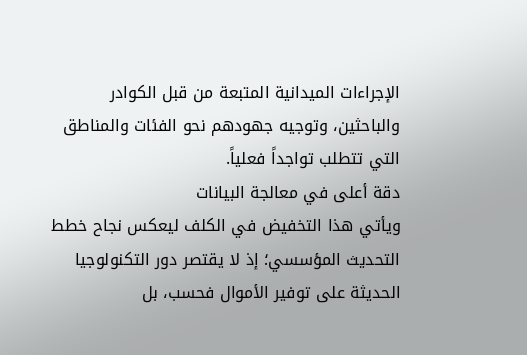الإجراءات الميدانية المتبعة من قبل الكوادر والباحثين، وتوجيه جهودهم نحو الفئات والمناطق التي تتطلب تواجداً فعلياً.
دقة أعلى في معالجة البيانات
ويأتي هذا التخفيض في الكلف ليعكس نجاح خطط التحديث المؤسسي؛ إذ لا يقتصر دور التكنولوجيا الحديثة على توفير الأموال فحسب، بل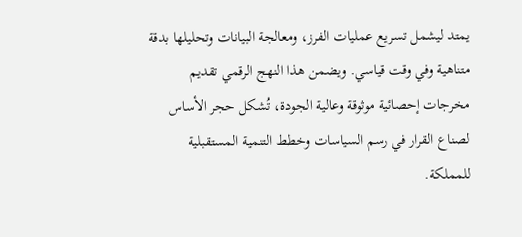يمتد ليشمل تسريع عمليات الفرز، ومعالجة البيانات وتحليلها بدقة متناهية وفي وقت قياسي. ويضمن هذا النهج الرقمي تقديم مخرجات إحصائية موثوقة وعالية الجودة، تُشكل حجر الأساس لصناع القرار في رسم السياسات وخطط التنمية المستقبلية للمملكة.